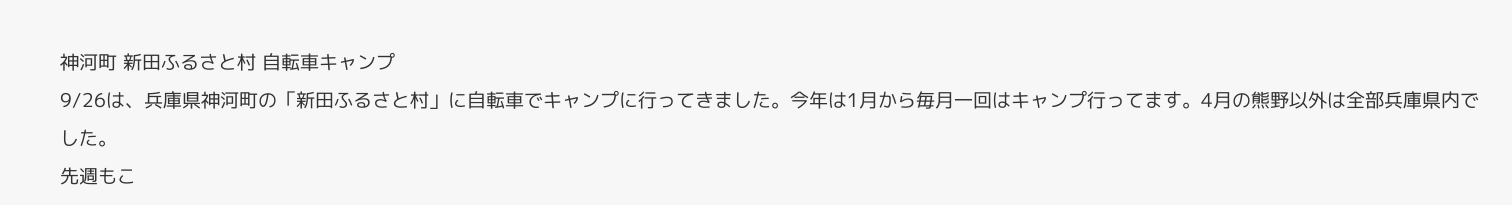神河町 新田ふるさと村 自転車キャンプ
9/26は、兵庫県神河町の「新田ふるさと村」に自転車でキャンプに行ってきました。今年は1月から毎月一回はキャンプ行ってます。4月の熊野以外は全部兵庫県内でした。
先週もこ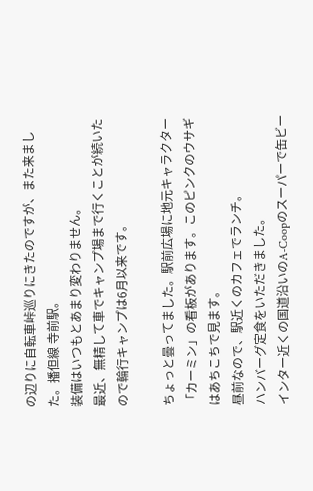の辺りに自転車峠巡りにきたのですが、また来ました。播但線 寺前駅。
装備はいつもとあまり変わりません。
最近、無精して車でキャンプ場まで行くことが続いたので輪行キャンプは6月以来です。

ちょっと曇ってました。駅前広場に地元キャラクター「カーミン」の看板があります。このピンクのウサギはあちこちで見ます。
昼前なので、駅近くのカフェでランチ。
ハンバーグ定食をいただきました。
インター近くの国道沿いのA-Coopのスーパーで缶ビー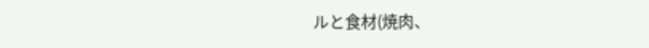ルと食材(焼肉、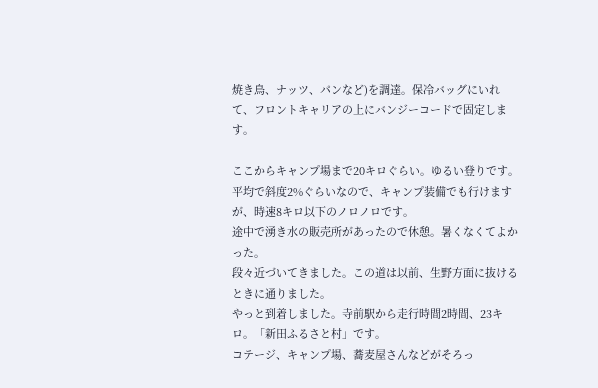焼き鳥、ナッツ、パンなど)を調達。保冷バッグにいれて、フロントキャリアの上にバンジーコードで固定します。

ここからキャンプ場まで20キロぐらい。ゆるい登りです。平均で斜度2%ぐらいなので、キャンプ装備でも行けますが、時速8キロ以下のノロノロです。
途中で湧き水の販売所があったので休憩。暑くなくてよかった。
段々近づいてきました。この道は以前、生野方面に抜けるときに通りました。
やっと到着しました。寺前駅から走行時間2時間、23キロ。「新田ふるさと村」です。
コテージ、キャンプ場、蕎麦屋さんなどがそろっ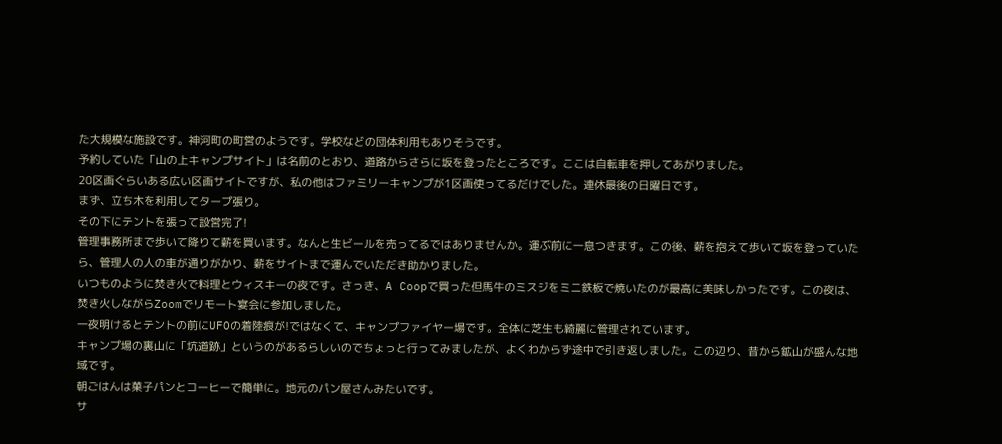た大規模な施設です。神河町の町営のようです。学校などの団体利用もありそうです。
予約していた「山の上キャンプサイト」は名前のとおり、道路からさらに坂を登ったところです。ここは自転車を押してあがりました。
20区画ぐらいある広い区画サイトですが、私の他はファミリーキャンプが1区画使ってるだけでした。連休最後の日曜日です。
まず、立ち木を利用してタープ張り。
その下にテントを張って設営完了!
管理事務所まで歩いて降りて薪を買います。なんと生ビールを売ってるではありませんか。運ぶ前に一息つきます。この後、薪を抱えて歩いて坂を登っていたら、管理人の人の車が通りがかり、薪をサイトまで運んでいただき助かりました。
いつものように焚き火で料理とウィスキーの夜です。さっき、A Coopで買った但馬牛のミスジをミニ鉄板で焼いたのが最高に美味しかったです。この夜は、焚き火しながらZoomでリモート宴会に参加しました。
一夜明けるとテントの前にUFOの着陸痕が!ではなくて、キャンプファイヤー場です。全体に芝生も綺麗に管理されています。
キャンプ場の裏山に「坑道跡」というのがあるらしいのでちょっと行ってみましたが、よくわからず途中で引き返しました。この辺り、昔から鉱山が盛んな地域です。
朝ごはんは菓子パンとコーヒーで簡単に。地元のパン屋さんみたいです。
サ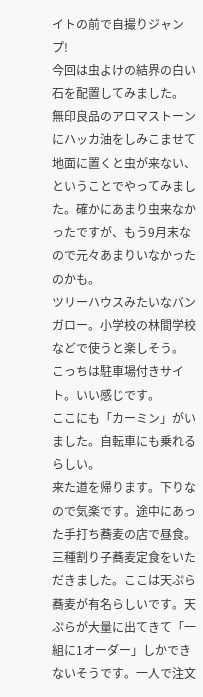イトの前で自撮りジャンプ!
今回は虫よけの結界の白い石を配置してみました。
無印良品のアロマストーンにハッカ油をしみこませて地面に置くと虫が来ない、ということでやってみました。確かにあまり虫来なかったですが、もう9月末なので元々あまりいなかったのかも。
ツリーハウスみたいなバンガロー。小学校の林間学校などで使うと楽しそう。
こっちは駐車場付きサイト。いい感じです。
ここにも「カーミン」がいました。自転車にも乗れるらしい。
来た道を帰ります。下りなので気楽です。途中にあった手打ち蕎麦の店で昼食。
三種割り子蕎麦定食をいただきました。ここは天ぷら蕎麦が有名らしいです。天ぷらが大量に出てきて「一組に1オーダー」しかできないそうです。一人で注文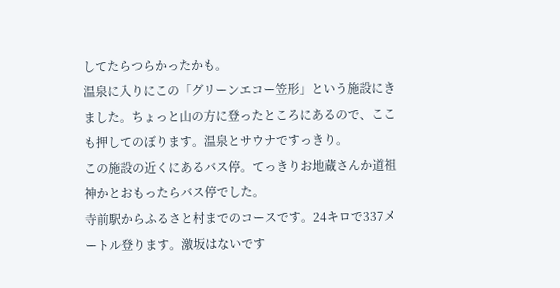してたらつらかったかも。
温泉に入りにこの「グリーンエコー笠形」という施設にきました。ちょっと山の方に登ったところにあるので、ここも押してのぼります。温泉とサウナですっきり。
この施設の近くにあるバス停。てっきりお地蔵さんか道祖神かとおもったらバス停でした。
寺前駅からふるさと村までのコースです。24キロで337メートル登ります。激坂はないです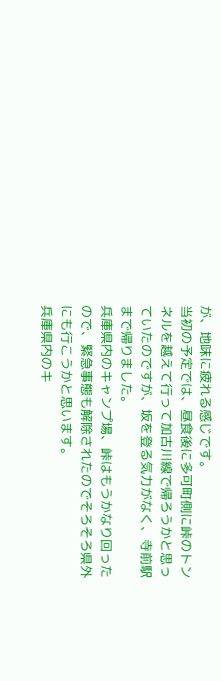が、地味に疲れる感じです。
当初の予定では、昼食後に多可町側に峠のトンネルを越えて行って加古川線で帰ろうかと思っていたのですが、坂を登る気力がなく、寺前駅まで帰りました。
兵庫県内のキャンプ場、峠はもうかなり回ったので、緊急事態も解除されたのでそろそろ県外にも行こうかと思います。
兵庫県内のキ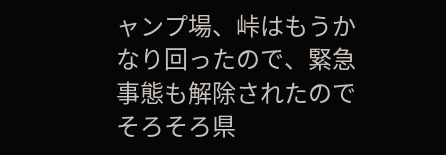ャンプ場、峠はもうかなり回ったので、緊急事態も解除されたのでそろそろ県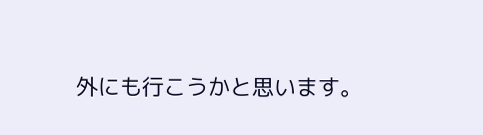外にも行こうかと思います。